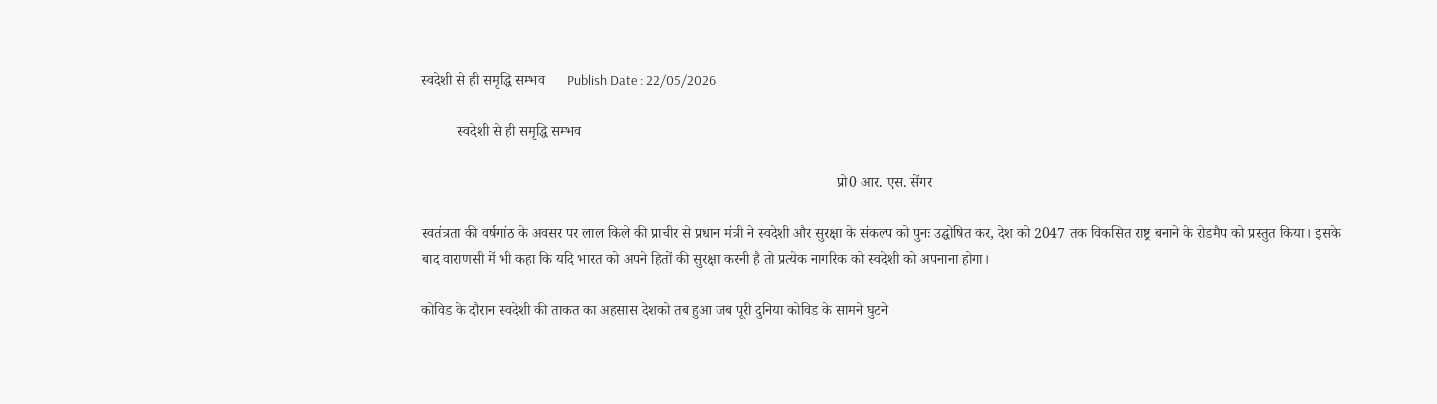स्वदेशी से ही समृद्धि सम्भव      Publish Date : 22/05/2026

          स्वदेशी से ही समृद्धि सम्भव

                                                                                                                  प्रो0 आर. एस. सेंगर

स्वतंत्रता की वर्षगांठ के अवसर पर लाल किले की प्राचीर से प्रधान मंत्री ने स्वदेशी और सुरक्षा के संकल्प को पुनः उद्घोषित कर, देश को 2047 तक विकसित राष्ट्र बनाने के रोडमैप को प्रस्तुत किया। इसके बाद वाराणसी में भी कहा कि यदि भारत को अपने हितों की सुरक्षा करनी है तो प्रत्येक नागरिक को स्वदेशी को अपनाना होगा।

कोविड के दौरान स्वदेशी की ताकत का अहसास देशको तब हुआ जब पूरी दुनिया कोविड के सामने घुटने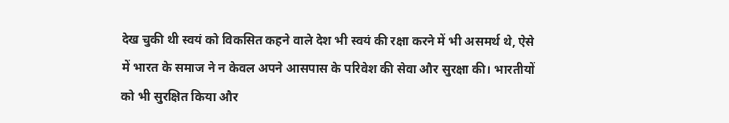देख चुकी थी स्वयं को विकसित कहने वाले देश भी स्वयं की रक्षा करने में भी असमर्थ थे, ऐसे में भारत के समाज ने न केवल अपने आसपास के परिवेश की सेवा और सुरक्षा की। भारतीयों को भी सुरक्षित किया और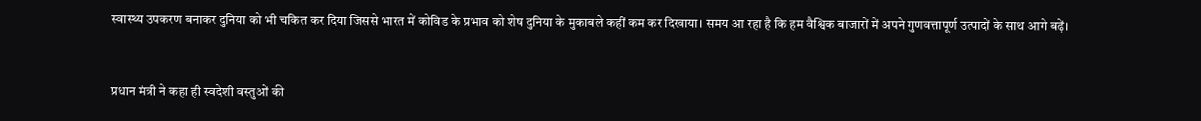स्वास्थ्य उपकरण बनाकर दुनिया को भी चकित कर दिया जिससे भारत में कोविड के प्रभाव को शेष दुनिया के मुकाबले कहीं कम कर दिखाया। समय आ रहा है कि हम वैश्विक बाजारों में अपने गुणवत्तापूर्ण उत्पादों के साथ आगे बढ़ें।



प्रधान मंत्री ने कहा ही स्वदेशी वस्तुओं की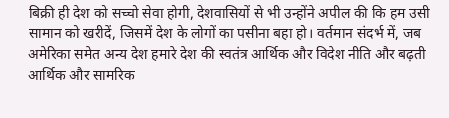बिक्री ही देश को सच्चो सेवा होगी, देशवासियों से भी उन्होंने अपील की कि हम उसी सामान को खरीदें, जिसमें देश के लोगों का पसीना बहा हो। वर्तमान संदर्भ में, जब अमेरिका समेत अन्य देश हमारे देश की स्वतंत्र आर्थिक और विदेश नीति और बढ़ती आर्थिक और सामरिक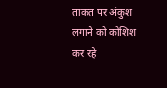ताकत पर अंकुश लगाने को कोशिश कर रहे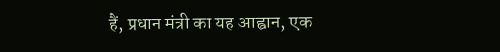हैं, प्रधान मंत्री का यह आह्वान, एक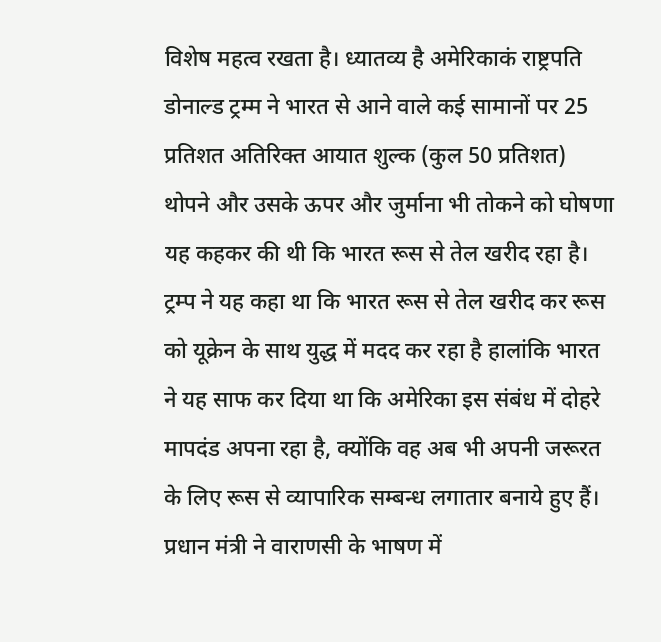विशेष महत्व रखता है। ध्यातव्य है अमेरिकाकं राष्ट्रपति डोनाल्ड ट्रम्म ने भारत से आने वाले कई सामानों पर 25 प्रतिशत अतिरिक्त आयात शुल्क (कुल 50 प्रतिशत) थोपने और उसके ऊपर और जुर्माना भी तोकने को घोषणा यह कहकर की थी कि भारत रूस से तेल खरीद रहा है। ट्रम्प ने यह कहा था कि भारत रूस से तेल खरीद कर रूस को यूक्रेन के साथ युद्ध में मदद कर रहा है हालांकि भारत ने यह साफ कर दिया था कि अमेरिका इस संबंध में दोहरे मापदंड अपना रहा है, क्योंकि वह अब भी अपनी जरूरत के लिए रूस से व्यापारिक सम्बन्ध लगातार बनाये हुए हैं। प्रधान मंत्री ने वाराणसी के भाषण में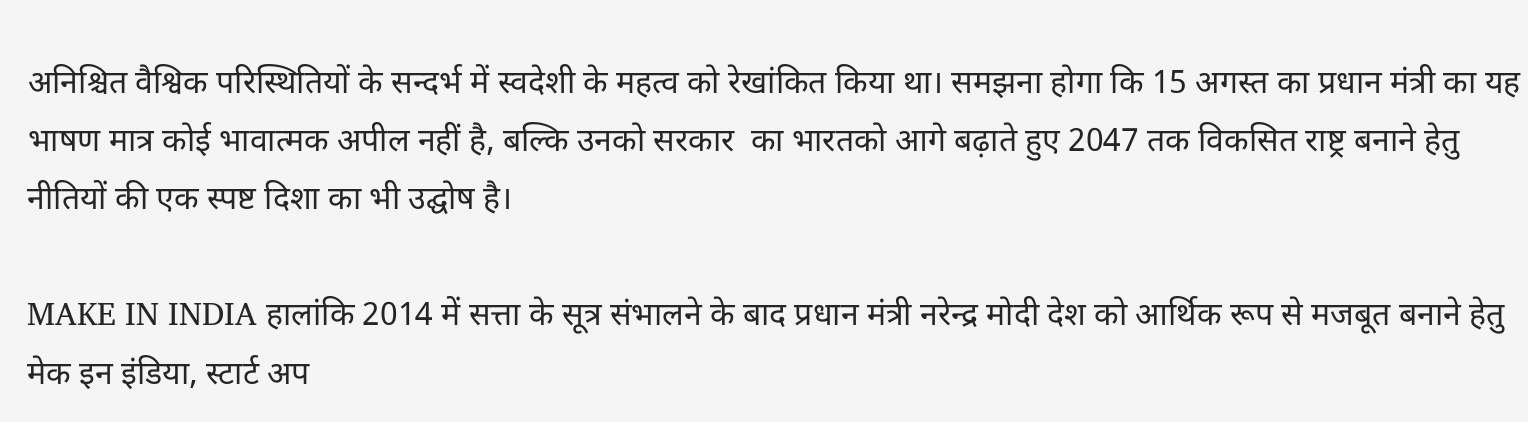अनिश्चित वैश्विक परिस्थितियों के सन्दर्भ में स्वदेशी के महत्व को रेखांकित किया था। समझना होगा कि 15 अगस्त का प्रधान मंत्री का यह भाषण मात्र कोई भावात्मक अपील नहीं है, बल्कि उनको सरकार  का भारतको आगे बढ़ाते हुए 2047 तक विकसित राष्ट्र बनाने हेतु नीतियों की एक स्पष्ट दिशा का भी उद्घोष है।

MAKE IN INDIA हालांकि 2014 में सत्ता के सूत्र संभालने के बाद प्रधान मंत्री नरेन्द्र मोदी देश को आर्थिक रूप से मजबूत बनाने हेतु मेक इन इंडिया, स्टार्ट अप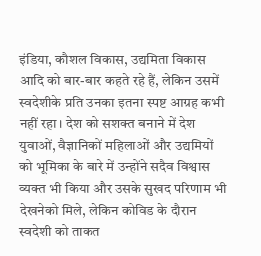इंडिया, कौशल विकास, उद्यमिता विकास आदि को बार-बार कहते रहे हैं, लेकिन उसमें स्वदेशीके प्रति उनका इतना स्पष्ट आग्रह कभी नहीं रहा। देश को सशक्त बनाने में देश युवाओं, वैज्ञानिकों महिलाओं और उद्यमियों को भूमिका के बारे में उन्होंने सदैव विश्वास व्यक्त भी किया और उसके सुखद परिणाम भी देखनेको मिले, लेकिन कोविड के दौरान स्वदेशी को ताकत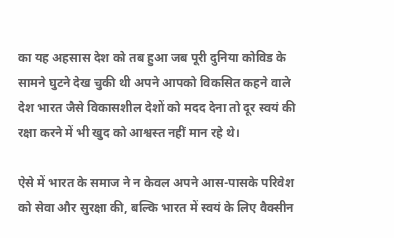का यह अहसास देश को तब हुआ जब पूरी दुनिया कोविड के सामने घुटने देख चुकी थी अपने आपको विकसित कहने वाले देश भारत जैसे विकासशील देशों को मदद देना तो दूर स्वयं की रक्षा करने में भी खुद को आश्वस्त नहीं मान रहे थे।

ऐसे में भारत के समाज ने न केवल अपने आस-पासके परिवेश को सेवा और सुरक्षा की, बल्कि भारत में स्वयं के लिए वैक्सीन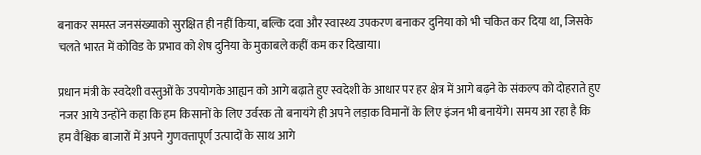बनाकर समस्त जनसंख्याको सुरक्षित ही नहीं किया, बल्कि दवा और स्वास्थ्य उपकरण बनाकर दुनिया को भी चकित कर दिया था, जिसके चलते भारत में कोविड के प्रभाव को शेष दुनिया के मुकाबले कहीं कम कर दिखाया।

प्रधान मंत्री के स्वदेशी वस्तुओं के उपयोगके आह्यन को आगे बढ़ाते हुए स्वदेशी के आधार पर हर क्षेत्र में आगे बढ़ने के संकल्प को दोहराते हुए नजर आये उन्होंने कहा कि हम किसानों के लिए उर्वरक तो बनायंगे ही अपने लड़ाक विमानों के लिए इंजन भी बनायेंगे। समय आ रहा है कि हम वैश्विक बाजारों में अपने गुणवत्तापूर्ण उत्पादों के साथ आगे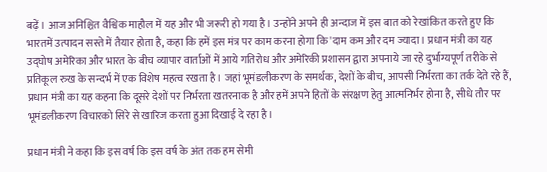बढ़ें। आज अनिश्चित वैश्विक माहौल में यह और भी जरूरी हो गया है। उन्होंने अपने ही अन्दाज में इस बात को रेखांकित करते हुए कि भारतमें उत्पादन सस्ते में तैयार होता है, कहा कि हमें इस मंत्र पर काम करना होगा कि 'दाम कम और दम ज्यादा। प्रधान मंत्री का यह उद्घोष अमेरिका और भारत के बीच व्यापार वार्ताओं में आये गतिरोध और अमेरिकी प्रशासन द्वारा अपनाये जा रहे दुर्भाग्यपूर्ण तरीके से प्रतिकूल रुख के सन्दर्भ में एक विशेष महत्व रखता है। जहां भूमंडलीकरण के समर्थक, देशों के बीच, आपसी निर्भरता का तर्क देते रहे हैं, प्रधान मंत्री का यह कहना कि दूसरे देशों पर निर्भरता खतरनाक है और हमें अपने हितों के संरक्षण हेतु आत्मनिर्भर होना है, सीधे तौर पर भूमंडलीकरण विचारको सिरे से खारिज करता हुआ दिखाई दे रहा है।

प्रधान मंत्री ने कहा कि इस वर्ष कि इस वर्ष के अंत तक हम सेमी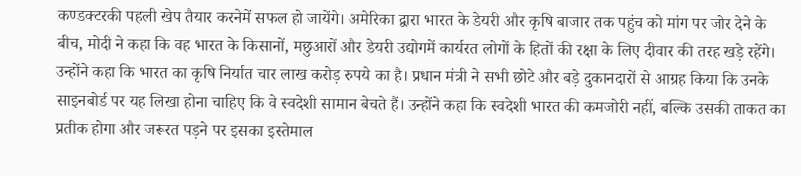कण्डक्टरकी पहली खेप तैयार करनेमें सफल हो जायेंगे। अमेरिका द्वारा भारत के डेयरी और कृषि बाजार तक पहुंच को मांग पर जोर देने के बीच, मोदी ने कहा कि वह भारत के किसानों, मछुआरों और डेयरी उद्योगमें कार्यरत लोगों के हितों की रक्षा के लिए दीवार की तरह खड़े रहेंगे। उन्होंने कहा कि भारत का कृषि निर्यात चार लाख करोड़ रुपये का है। प्रधान मंत्री ने सभी छोटे और बड़े दुकानदारों से आग्रह किया कि उनके साइनबोर्ड पर यह लिखा होना चाहिए कि वे स्वदेशी सामान बेचते हैं। उन्होंने कहा कि स्वदेशी भारत की कमजोरी नहीं, बल्कि उसकी ताकत का प्रतीक होगा और जरूरत पड़ने पर इसका इस्तेमाल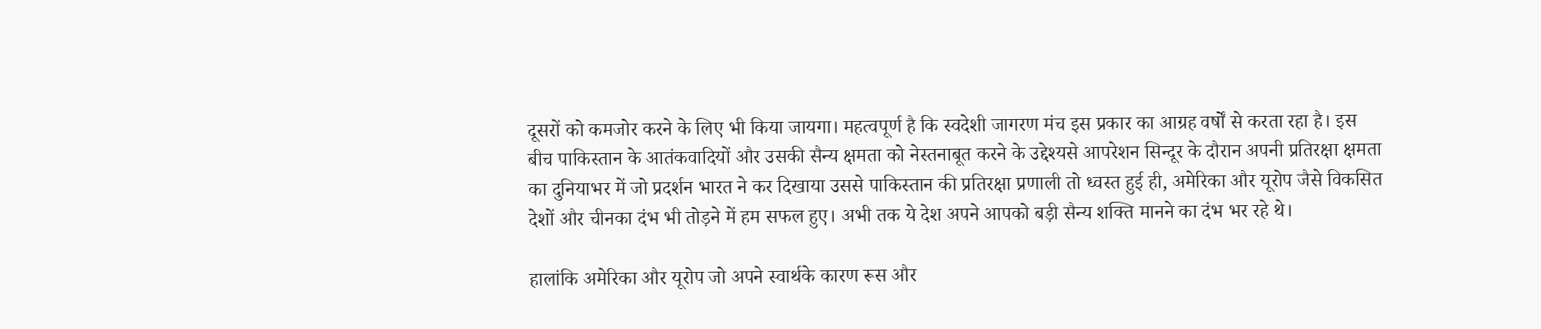दूसरों को कमजोर करने के लिए भी किया जायगा। महत्वपूर्ण है कि स्वदेशी जागरण मंच इस प्रकार का आग्रह वर्षों से करता रहा है। इस बीच पाकिस्तान के आतंकवादियों और उसकी सैन्य क्षमता को नेस्तनाबूत करने के उद्देश्यसे आपरेशन सिन्दूर के दौरान अपनी प्रतिरक्षा क्षमता का दुनियाभर में जो प्रदर्शन भारत ने कर दिखाया उससे पाकिस्तान की प्रतिरक्षा प्रणाली तो ध्वस्त हुई ही, अमेरिका और यूरोप जैसे विकसित देशों और चीनका दंभ भी तोड़ने में हम सफल हुए। अभी तक ये देश अपने आपको बड़ी सैन्य शक्ति मानने का दंभ भर रहे थे।

हालांकि अमेरिका और यूरोप जो अपने स्वार्थके कारण रूस और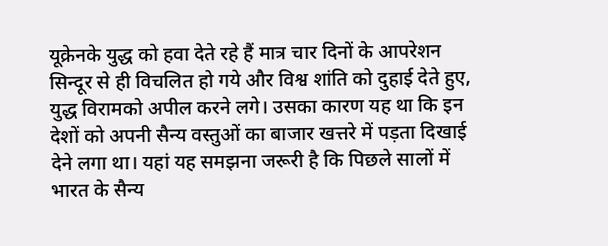यूक्रेनके युद्ध को हवा देते रहे हैं मात्र चार दिनों के आपरेशन सिन्दूर से ही विचलित हो गये और विश्व शांति को दुहाई देते हुए, युद्ध विरामको अपील करने लगे। उसका कारण यह था कि इन देशों को अपनी सैन्य वस्तुओं का बाजार खत्तरे में पड़ता दिखाई देने लगा था। यहां यह समझना जरूरी है कि पिछले सालों में भारत के सैन्य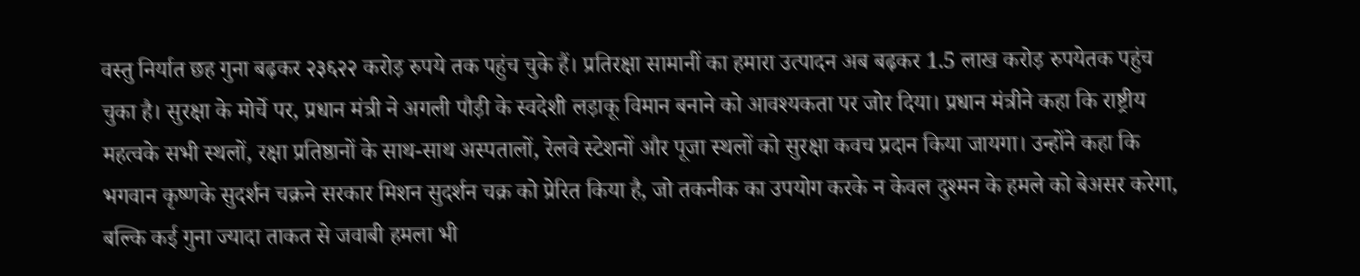वस्तु निर्यात छह गुना बढ़‌कर २३६२२ करोड़ रुपये तक पहुंच चुके हैं। प्रतिरक्षा सामानीं का हमारा उत्पादन अब बढ़कर 1.5 लाख करोड़ रुपयेतक पहुंच चुका है। सुरक्षा के मोर्चे पर, प्रधान मंत्री ने अगली पौड़ी के स्वदेशी लड़ाकू विमान बनाने को आवश्यकता पर जोर दिया। प्रधान मंत्रीने कहा कि राष्ट्रीय महत्वके सभी स्थलों, रक्षा प्रतिष्ठानों के साथ-साथ अस्पतालों, रेलवे स्टेशनों और पूजा स्थलों को सुरक्षा कवच प्रदान किया जायगा। उन्होंने कहा कि भगवान कृष्णके सुदर्शन चक्रने सरकार मिशन सुदर्शन चक्र को प्रेरित किया है, जो तकनीक का उपयोग करके न केवल दुश्मन के हमले को बेअसर करेगा, बल्कि कई गुना ज्यादा ताकत से जवाबी हमला भी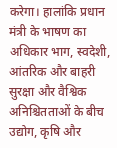करेगा। हालांकि प्रधान मंत्री के भाषण का अधिकार भाग, स्वदेशी, आंतरिक और बाहरी सुरक्षा और वैश्विक अनिश्चितताओं के बीच उद्योग, कृषि और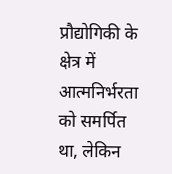प्रौद्योगिकी के क्षेत्र में आत्मनिर्भरता को समर्पित था, लेकिन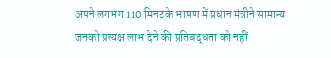अपने लगभग 110 मिनटके भाषण में प्रधान मंत्रीने सामान्य जनको प्रत्यक्ष लाभ देने की प्रतिबद्धता को नहीं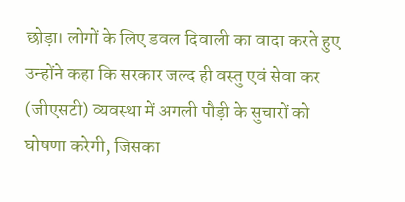छोड़ा। लोगों के लिए डवल दिवाली का वादा करते हुए उन्होंने कहा कि सरकार जल्द ही वस्तु एवं सेवा कर (जीएसटी) व्यवस्था में अगली पौड़ी के सुचारों को घोषणा करेगी, जिसका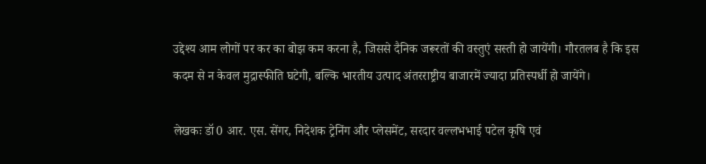उद्देश्य आम लोगों पर कर का बोझ कम करना है, जिससे दैनिक जरूरतों की वस्तुएं सस्ती हो जायेंगी। गौरतलब है कि इस कदम से न केवल मुद्रास्फीति घटेगी, बल्कि भारतीय उत्पाद अंतरराष्ट्रीय बाजारमें ज्यादा प्रतिस्पर्धी हो जायेंगे।

लेखकः डॉ0 आर. एस. सेंगर, निदेशक ट्रेनिंग और प्लेसमेंट, सरदार वल्लभभाई पटेल कृषि एवं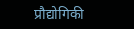प्रौद्योगिकी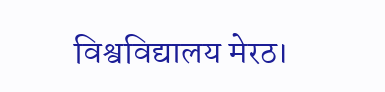विश्वविद्यालय मेरठ।